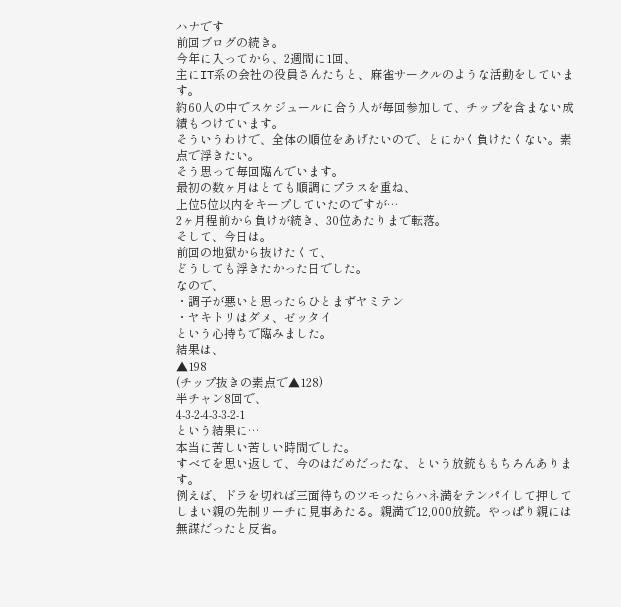ハナです
前回ブログの続き。
今年に入ってから、2週間に1回、
主にIT系の会社の役員さんたちと、麻雀サークルのような活動をしています。
約60人の中でスケジュールに合う人が毎回参加して、チップを含まない成績もつけています。
そういうわけで、全体の順位をあげたいので、とにかく負けたくない。素点で浮きたい。
そう思って毎回臨んでいます。
最初の数ヶ月はとても順調にプラスを重ね、
上位5位以内をキープしていたのですが…
2ヶ月程前から負けが続き、30位あたりまで転落。
そして、今日は。
前回の地獄から抜けたくて、
どうしても浮きたかった日でした。
なので、
・調子が悪いと思ったらひとまずヤミテン
・ヤキトリはダメ、ゼッタイ
という心持ちで臨みました。
結果は、
▲198
(チップ抜きの素点で▲128)
半チャン8回で、
4-3-2-4-3-3-2-1
という結果に…
本当に苦しい苦しい時間でした。
すべてを思い返して、今のはだめだったな、という放銃ももちろんあります。
例えば、ドラを切れば三面待ちのツモったらハネ満をテンパイして押してしまい親の先制リーチに見事あたる。親満で12,000放銃。やっぱり親には無謀だったと反省。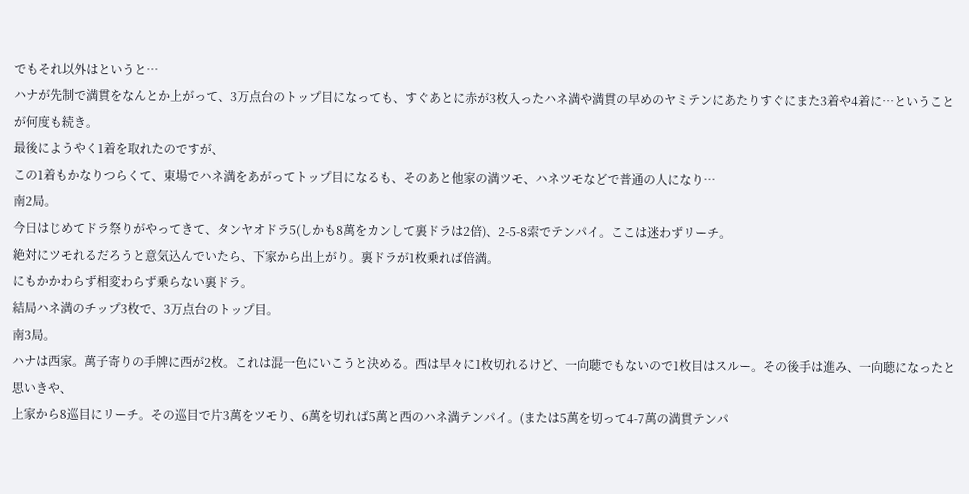でもそれ以外はというと…
ハナが先制で満貫をなんとか上がって、3万点台のトップ目になっても、すぐあとに赤が3枚入ったハネ満や満貫の早めのヤミテンにあたりすぐにまた3着や4着に…ということが何度も続き。
最後にようやく1着を取れたのですが、
この1着もかなりつらくて、東場でハネ満をあがってトップ目になるも、そのあと他家の満ツモ、ハネツモなどで普通の人になり…
南2局。
今日はじめてドラ祭りがやってきて、タンヤオドラ5(しかも8萬をカンして裏ドラは2倍)、2-5-8索でテンパイ。ここは迷わずリーチ。
絶対にツモれるだろうと意気込んでいたら、下家から出上がり。裏ドラが1枚乗れば倍満。
にもかかわらず相変わらず乗らない裏ドラ。
結局ハネ満のチップ3枚で、3万点台のトップ目。
南3局。
ハナは西家。萬子寄りの手牌に西が2枚。これは混一色にいこうと決める。西は早々に1枚切れるけど、一向聴でもないので1枚目はスルー。その後手は進み、一向聴になったと思いきや、
上家から8巡目にリーチ。その巡目で片3萬をツモり、6萬を切れば5萬と西のハネ満テンパイ。(または5萬を切って4-7萬の満貫テンパ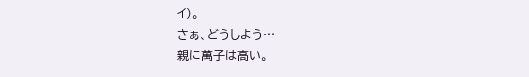イ)。
さぁ、どうしよう…
親に萬子は高い。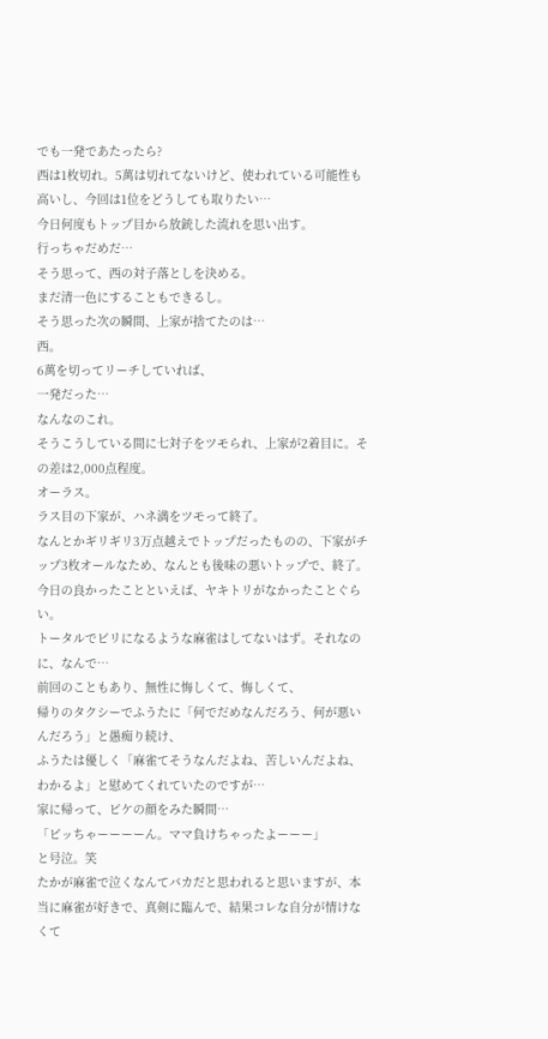でも一発であたったら?
西は1枚切れ。5萬は切れてないけど、使われている可能性も高いし、今回は1位をどうしても取りたい…
今日何度もトップ目から放銃した流れを思い出す。
行っちゃだめだ…
そう思って、西の対子落としを決める。
まだ清一色にすることもできるし。
そう思った次の瞬間、上家が捨てたのは…
西。
6萬を切ってリーチしていれば、
一発だった…
なんなのこれ。
そうこうしている間に七対子をツモられ、上家が2着目に。その差は2,000点程度。
オーラス。
ラス目の下家が、ハネ満をツモって終了。
なんとかギリギリ3万点越えでトップだったものの、下家がチップ3枚オールなため、なんとも後味の悪いトップで、終了。
今日の良かったことといえば、ヤキトリがなかったことぐらい。
トータルでビリになるような麻雀はしてないはず。それなのに、なんで…
前回のこともあり、無性に悔しくて、悔しくて、
帰りのタクシーでふうたに「何でだめなんだろう、何が悪いんだろう」と愚痴り続け、
ふうたは優しく「麻雀てそうなんだよね、苦しいんだよね、わかるよ」と慰めてくれていたのですが…
家に帰って、ピケの顔をみた瞬間…
「ピッちゃーーーーん。ママ負けちゃったよーーー」
と号泣。笑
たかが麻雀で泣くなんてバカだと思われると思いますが、本当に麻雀が好きで、真剣に臨んで、結果コレな自分が情けなくて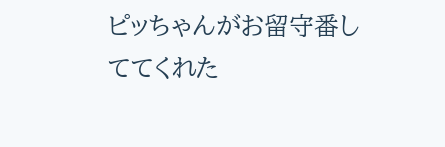ピッちゃんがお留守番しててくれた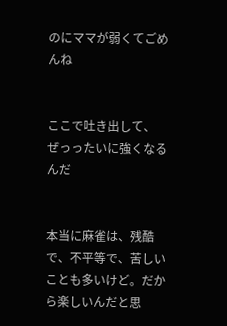のにママが弱くてごめんね


ここで吐き出して、
ぜっったいに強くなるんだ


本当に麻雀は、残酷で、不平等で、苦しいことも多いけど。だから楽しいんだと思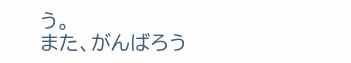う。
また、がんばろう